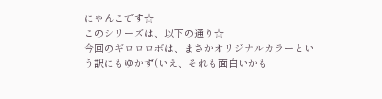にゃんこです☆
このシリーズは、以下の通り☆
今回のギロロロボは、まさかオリジナルカラーという訳にもゆかず(いえ、それも面白いかも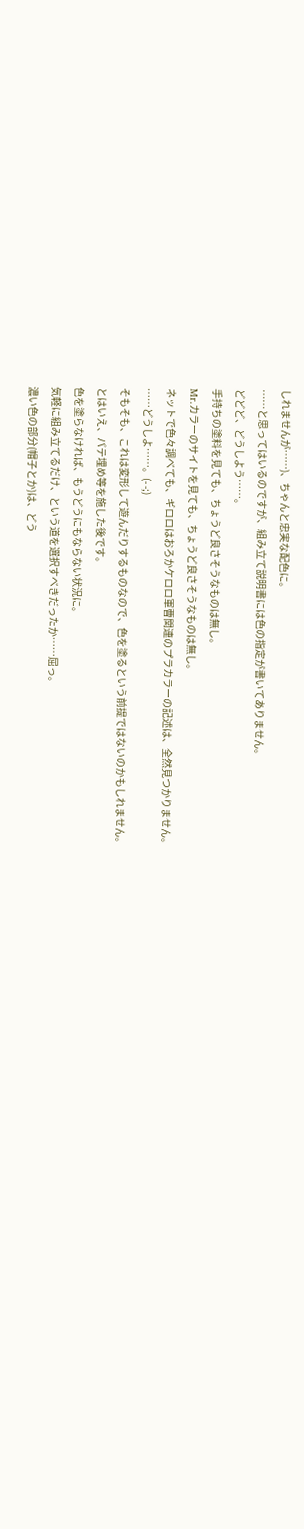しれませんが……)、ちゃんと忠実な配色に。
……と思ってはいるのですが、組み立て説明書には色の指定が書いてありません。
どどど、どうしよう……。
手持ちの塗料を見ても、ちょうど良さそうなものは無し。
Mr.カラーのサイトを見ても、ちょうど良さそうなものは無し。
ネットで色々調べても、ギロロはおろかケロロ軍曹関連のプラカラーの記述は、全然見つかりません。
……どうしよ……。(- -;)
そもそも、これは変形して遊んだりするものなので、色を塗るという前提ではないのかもしれません。
とはいえ、パテ埋め等を施した後です。
色を塗らなければ、もうどうにもならない状況に。
気軽に組み立てるだけ、という道を選択すべきだったか……屈っ。
濃い色の部分(帽子とか)は、どう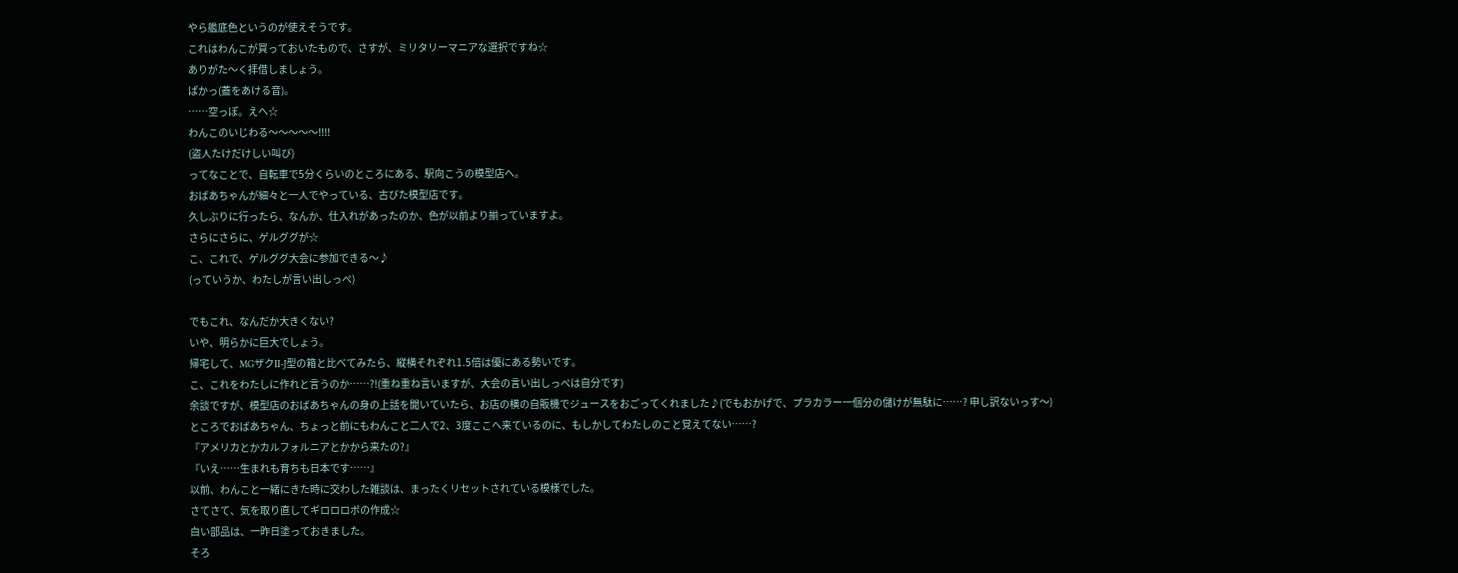やら艦底色というのが使えそうです。
これはわんこが買っておいたもので、さすが、ミリタリーマニアな選択ですね☆
ありがた〜く拝借しましょう。
ぱかっ(蓋をあける音)。
……空っぽ。えへ☆
わんこのいじわる〜〜〜〜〜!!!!
(盗人たけだけしい叫び)
ってなことで、自転車で5分くらいのところにある、駅向こうの模型店へ。
おばあちゃんが細々と一人でやっている、古びた模型店です。
久しぶりに行ったら、なんか、仕入れがあったのか、色が以前より揃っていますよ。
さらにさらに、ゲルググが☆
こ、これで、ゲルググ大会に参加できる〜♪
(っていうか、わたしが言い出しっぺ)

でもこれ、なんだか大きくない?
いや、明らかに巨大でしょう。
帰宅して、MGザクII-J型の箱と比べてみたら、縦横それぞれ1.5倍は優にある勢いです。
こ、これをわたしに作れと言うのか……?!(重ね重ね言いますが、大会の言い出しっぺは自分です)
余談ですが、模型店のおばあちゃんの身の上話を聞いていたら、お店の横の自販機でジュースをおごってくれました♪(でもおかげで、プラカラー一個分の儲けが無駄に……? 申し訳ないっす〜)
ところでおばあちゃん、ちょっと前にもわんこと二人で2、3度ここへ来ているのに、もしかしてわたしのこと覚えてない……?
『アメリカとかカルフォルニアとかから来たの?』
『いえ……生まれも育ちも日本です……』
以前、わんこと一緒にきた時に交わした雑談は、まったくリセットされている模様でした。
さてさて、気を取り直してギロロロボの作成☆
白い部品は、一昨日塗っておきました。
そろ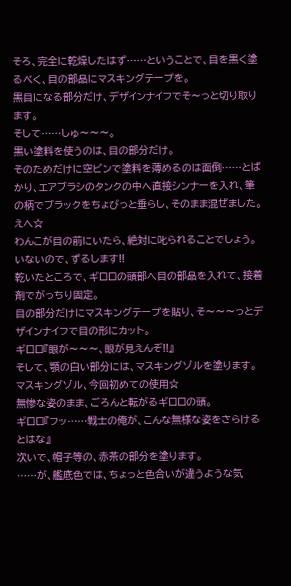そろ、完全に乾燥したはず……ということで、目を黒く塗るべく、目の部品にマスキングテープを。
黒目になる部分だけ、デザインナイフでそ〜っと切り取ります。
そして……しゅ〜〜〜。
黒い塗料を使うのは、目の部分だけ。
そのためだけに空ビンで塗料を薄めるのは面倒……とばかり、エアブラシのタンクの中へ直接シンナーを入れ、筆の柄でブラックをちょびっと垂らし、そのまま混ぜました。えへ☆
わんこが目の前にいたら、絶対に叱られることでしょう。いないので、ずるします!!
乾いたところで、ギロロの頭部へ目の部品を入れて、接着剤でがっちり固定。
目の部分だけにマスキングテープを貼り、そ〜〜〜っとデザインナイフで目の形にカット。
ギロロ『眼が〜〜〜、眼が見えんぞ!!』
そして、顎の白い部分には、マスキングゾルを塗ります。
マスキングゾル、今回初めての使用☆
無惨な姿のまま、ごろんと転がるギロロの頭。
ギロロ『フッ……戦士の俺が、こんな無様な姿をさらけるとはな』
次いで、帽子等の、赤茶の部分を塗ります。
……が、艦底色では、ちょっと色合いが違うような気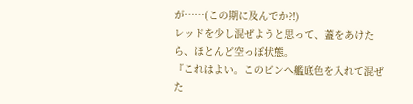が……(この期に及んでか?!)
レッドを少し混ぜようと思って、蓋をあけたら、ほとんど空っぽ状態。
『これはよい。このビンへ艦底色を入れて混ぜた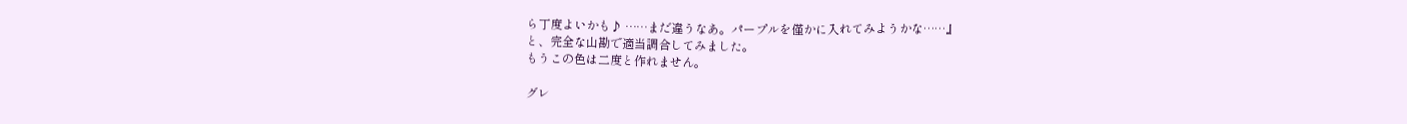ら丁度よいかも♪ ……まだ違うなあ。パープルを僅かに入れてみようかな……』
と、完全な山勘で適当調合してみました。
もうこの色は二度と作れません。

グレ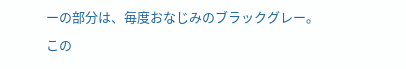ーの部分は、毎度おなじみのブラックグレー。
この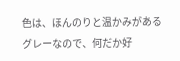色は、ほんのりと温かみがあるグレーなので、何だか好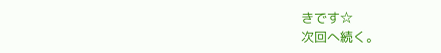きです☆
次回へ続く。